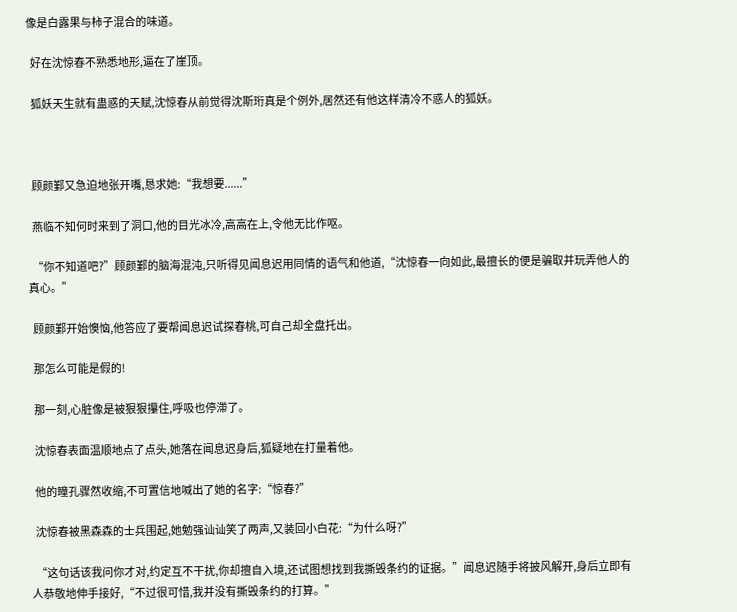像是白露果与柿子混合的味道。

  好在沈惊春不熟悉地形,逼在了崖顶。

  狐妖天生就有蛊惑的天赋,沈惊春从前觉得沈斯珩真是个例外,居然还有他这样清冷不惑人的狐妖。



  顾颜鄞又急迫地张开嘴,恳求她:“我想要......”

  燕临不知何时来到了洞口,他的目光冰冷,高高在上,令他无比作呕。

  “你不知道吧?”顾颜鄞的脑海混沌,只听得见闻息迟用同情的语气和他道,“沈惊春一向如此,最擅长的便是骗取并玩弄他人的真心。”

  顾颜鄞开始懊恼,他答应了要帮闻息迟试探春桃,可自己却全盘托出。

  那怎么可能是假的!

  那一刻,心脏像是被狠狠攥住,呼吸也停滞了。

  沈惊春表面温顺地点了点头,她落在闻息迟身后,狐疑地在打量着他。

  他的瞳孔骤然收缩,不可置信地喊出了她的名字:“惊春?”

  沈惊春被黑森森的士兵围起,她勉强讪讪笑了两声,又装回小白花:“为什么呀?”

  “这句话该我问你才对,约定互不干扰,你却擅自入境,还试图想找到我撕毁条约的证据。”闻息迟随手将披风解开,身后立即有人恭敬地伸手接好,“不过很可惜,我并没有撕毁条约的打算。”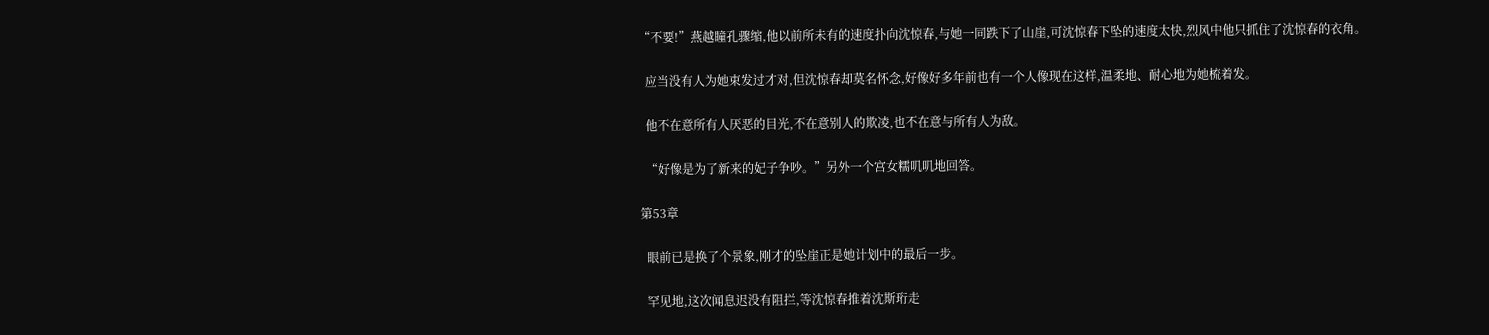“不要!”燕越瞳孔骤缩,他以前所未有的速度扑向沈惊春,与她一同跌下了山崖,可沈惊春下坠的速度太快,烈风中他只抓住了沈惊春的衣角。

  应当没有人为她束发过才对,但沈惊春却莫名怀念,好像好多年前也有一个人像现在这样,温柔地、耐心地为她梳着发。

  他不在意所有人厌恶的目光,不在意别人的欺凌,也不在意与所有人为敌。

  “好像是为了新来的妃子争吵。”另外一个宫女糯叽叽地回答。

第53章

  眼前已是换了个景象,刚才的坠崖正是她计划中的最后一步。

  罕见地,这次闻息迟没有阻拦,等沈惊春推着沈斯珩走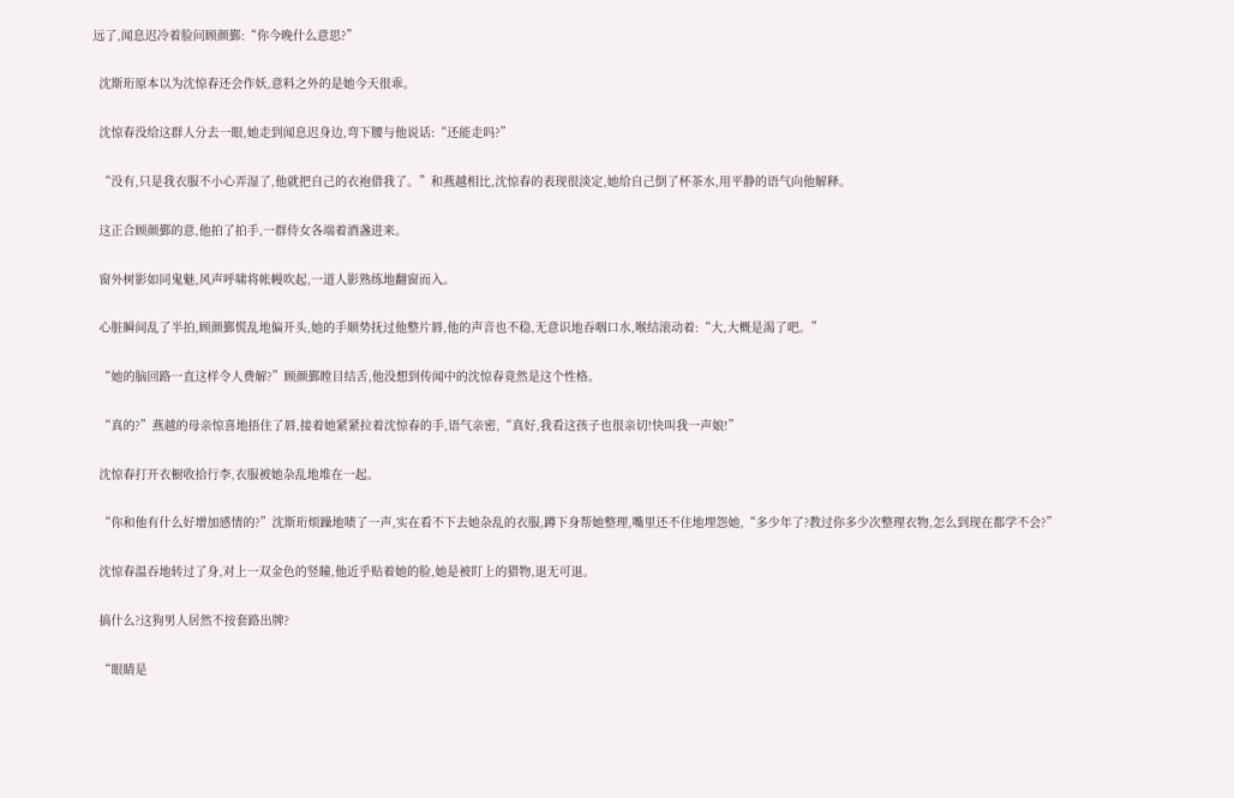远了,闻息迟冷着脸问顾颜鄞:“你今晚什么意思?”

  沈斯珩原本以为沈惊春还会作妖,意料之外的是她今天很乖。

  沈惊春没给这群人分去一眼,她走到闻息迟身边,弯下腰与他说话:“还能走吗?”

  “没有,只是我衣服不小心弄湿了,他就把自己的衣袍借我了。”和燕越相比,沈惊春的表现很淡定,她给自己倒了杯茶水,用平静的语气向他解释。

  这正合顾颜鄞的意,他拍了拍手,一群侍女各端着酒盏进来。

  窗外树影如同鬼魅,风声呼啸将帐幔吹起,一道人影熟练地翻窗而入。

  心脏瞬间乱了半拍,顾颜鄞慌乱地偏开头,她的手顺势抚过他整片唇,他的声音也不稳,无意识地吞咽口水,喉结滚动着:“大,大概是渴了吧。”

  “她的脑回路一直这样令人费解?”顾颜鄞瞠目结舌,他没想到传闻中的沈惊春竟然是这个性格。

  “真的?”燕越的母亲惊喜地捂住了唇,接着她紧紧拉着沈惊春的手,语气亲密,“真好,我看这孩子也很亲切!快叫我一声娘!”

  沈惊春打开衣橱收拾行李,衣服被她杂乱地堆在一起。

  “你和他有什么好增加感情的?”沈斯珩烦躁地啧了一声,实在看不下去她杂乱的衣服,蹲下身帮她整理,嘴里还不住地埋怨她,“多少年了?教过你多少次整理衣物,怎么到现在都学不会?”

  沈惊春温吞地转过了身,对上一双金色的竖瞳,他近乎贴着她的脸,她是被盯上的猎物,退无可退。

  搞什么?这狗男人居然不按套路出牌?

  “眼睛是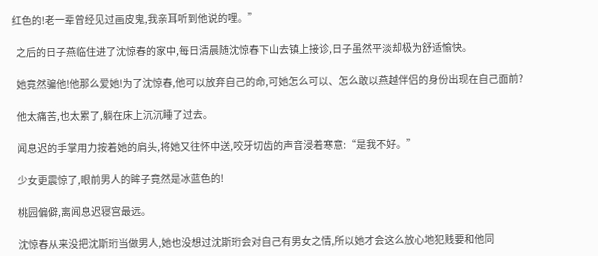红色的!老一辈曾经见过画皮鬼,我亲耳听到他说的哩。”

  之后的日子燕临住进了沈惊春的家中,每日清晨随沈惊春下山去镇上接诊,日子虽然平淡却极为舒适愉快。

  她竟然骗他!他那么爱她!为了沈惊春,他可以放弃自己的命,可她怎么可以、怎么敢以燕越伴侣的身份出现在自己面前?

  他太痛苦,也太累了,躺在床上沉沉睡了过去。

  闻息迟的手掌用力按着她的肩头,将她又往怀中送,咬牙切齿的声音浸着寒意:“是我不好。”

  少女更震惊了,眼前男人的眸子竟然是冰蓝色的!

  桃园偏僻,离闻息迟寝宫最远。

  沈惊春从来没把沈斯珩当做男人,她也没想过沈斯珩会对自己有男女之情,所以她才会这么放心地犯贱要和他同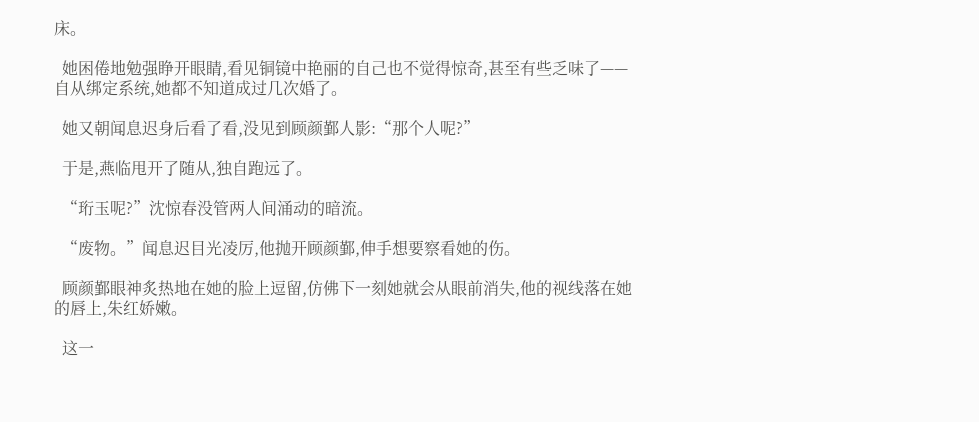床。

  她困倦地勉强睁开眼睛,看见铜镜中艳丽的自己也不觉得惊奇,甚至有些乏味了——自从绑定系统,她都不知道成过几次婚了。

  她又朝闻息迟身后看了看,没见到顾颜鄞人影:“那个人呢?”

  于是,燕临甩开了随从,独自跑远了。

  “珩玉呢?”沈惊春没管两人间涌动的暗流。

  “废物。”闻息迟目光凌厉,他抛开顾颜鄞,伸手想要察看她的伤。

  顾颜鄞眼神炙热地在她的脸上逗留,仿佛下一刻她就会从眼前消失,他的视线落在她的唇上,朱红娇嫩。

  这一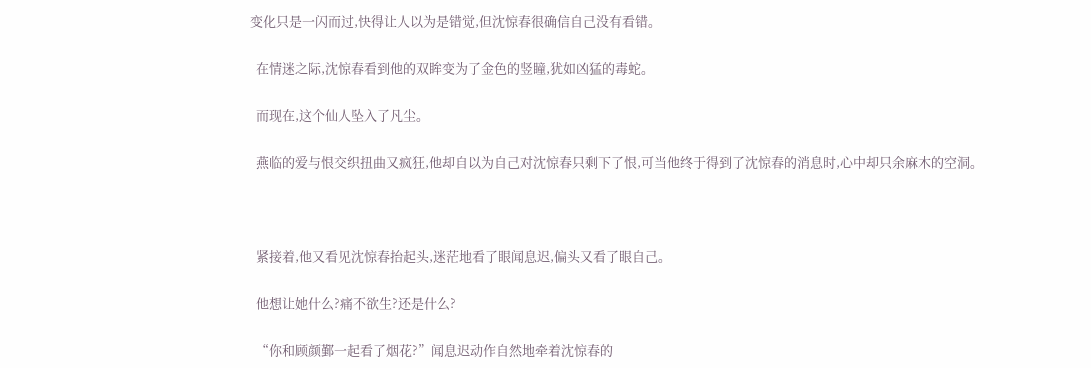变化只是一闪而过,快得让人以为是错觉,但沈惊春很确信自己没有看错。

  在情迷之际,沈惊春看到他的双眸变为了金色的竖瞳,犹如凶猛的毒蛇。

  而现在,这个仙人坠入了凡尘。

  燕临的爱与恨交织扭曲又疯狂,他却自以为自己对沈惊春只剩下了恨,可当他终于得到了沈惊春的消息时,心中却只余麻木的空洞。



  紧接着,他又看见沈惊春抬起头,迷茫地看了眼闻息迟,偏头又看了眼自己。

  他想让她什么?痛不欲生?还是什么?

  “你和顾颜鄞一起看了烟花?”闻息迟动作自然地牵着沈惊春的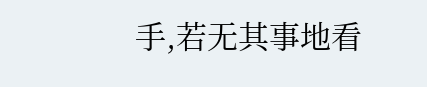手,若无其事地看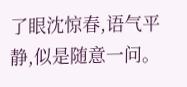了眼沈惊春,语气平静,似是随意一问。